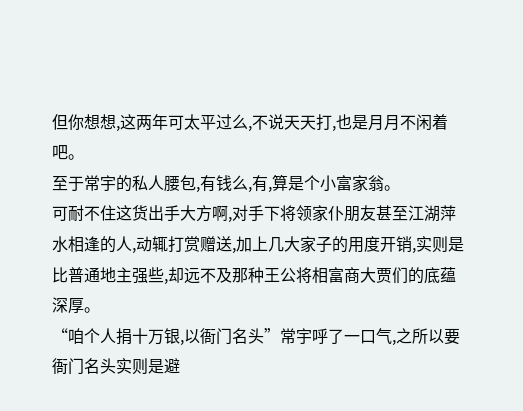但你想想,这两年可太平过么,不说天天打,也是月月不闲着吧。
至于常宇的私人腰包,有钱么,有,算是个小富家翁。
可耐不住这货出手大方啊,对手下将领家仆朋友甚至江湖萍水相逢的人,动辄打赏赠送,加上几大家子的用度开销,实则是比普通地主强些,却远不及那种王公将相富商大贾们的底蕴深厚。
“咱个人捐十万银,以衙门名头”常宇呼了一口气,之所以要衙门名头实则是避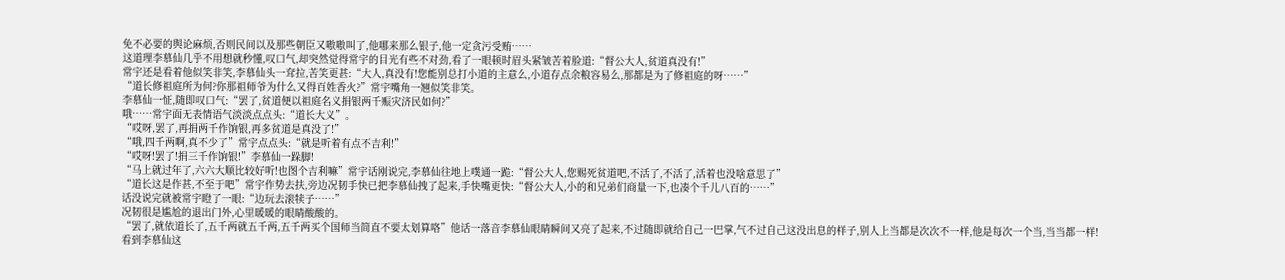免不必要的舆论麻烦,否则民间以及那些朝臣又嗷嗷叫了,他哪来那么银子,他一定贪污受贿……
这道理李慕仙几乎不用想就秒懂,叹口气,却突然觉得常宇的目光有些不对劲,看了一眼顿时眉头紧皱苦着脸道:“督公大人,贫道真没有!”
常宇还是看着他似笑非笑,李慕仙头一耷拉,苦笑更甚:“大人,真没有!您能别总打小道的主意么,小道存点余粮容易么,那都是为了修祖庭的呀……”
“道长修祖庭所为何?你那祖师爷为什么又得百姓香火?”常宇嘴角一翘似笑非笑。
李慕仙一怔,随即叹口气:“罢了,贫道便以祖庭名义捐银两千赈灾济民如何?”
哦……常宇面无表情语气淡淡点点头:“道长大义”。
“哎呀,罢了,再捐两千作饷银,再多贫道是真没了!”
“哦,四千两啊,真不少了”常宇点点头:“就是听着有点不吉利!”
“哎呀!罢了!捐三千作饷银!”李慕仙一跺脚!
“马上就过年了,六六大顺比较好听!也图个吉利嘛”常宇话刚说完,李慕仙往地上噗通一跪:“督公大人,您赐死贫道吧,不活了,不活了,活着也没啥意思了”
“道长这是作甚,不至于吧”常宇作势去扶,旁边况韧手快已把李慕仙拽了起来,手快嘴更快:“督公大人,小的和兄弟们商量一下,也凑个千儿八百的……”
话没说完就被常宇瞪了一眼:“边玩去滚犊子……”
况韧很是尴尬的退出门外,心里暖暖的眼睛酸酸的。
“罢了,就依道长了,五千两就五千两,五千两买个国师当简直不要太划算咯”他话一落音李慕仙眼睛瞬间又亮了起来,不过随即就给自己一巴掌,气不过自己这没出息的样子,别人上当都是次次不一样,他是每次一个当,当当都一样!
看到李慕仙这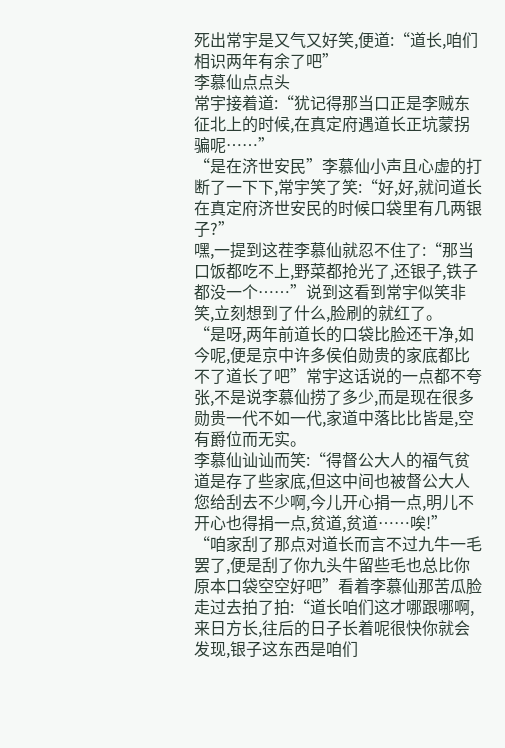死出常宇是又气又好笑,便道:“道长,咱们相识两年有余了吧”
李慕仙点点头
常宇接着道:“犹记得那当口正是李贼东征北上的时候,在真定府遇道长正坑蒙拐骗呢……”
“是在济世安民”李慕仙小声且心虚的打断了一下下,常宇笑了笑:“好,好,就问道长在真定府济世安民的时候口袋里有几两银子?”
嘿,一提到这茬李慕仙就忍不住了:“那当口饭都吃不上,野菜都抢光了,还银子,铁子都没一个……”说到这看到常宇似笑非笑,立刻想到了什么,脸刷的就红了。
“是呀,两年前道长的口袋比脸还干净,如今呢,便是京中许多侯伯勋贵的家底都比不了道长了吧”常宇这话说的一点都不夸张,不是说李慕仙捞了多少,而是现在很多勋贵一代不如一代,家道中落比比皆是,空有爵位而无实。
李慕仙讪讪而笑:“得督公大人的福气贫道是存了些家底,但这中间也被督公大人您给刮去不少啊,今儿开心捐一点,明儿不开心也得捐一点,贫道,贫道……唉!”
“咱家刮了那点对道长而言不过九牛一毛罢了,便是刮了你九头牛留些毛也总比你原本口袋空空好吧”看着李慕仙那苦瓜脸走过去拍了拍:“道长咱们这才哪跟哪啊,来日方长,往后的日子长着呢很快你就会发现,银子这东西是咱们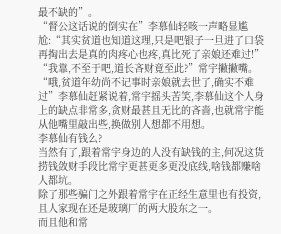最不缺的”。
“督公这话说的倒实在”李慕仙轻咳一声略显尴尬:“其实贫道也知道这理,只是吧银子一旦进了口袋再掏出去是真的肉疼心也疼,真比死了亲娘还难过!”
“我靠,不至于吧,道长吝财竟至此?”常宇撇撇嘴。
“哦,贫道年幼尚不记事时亲娘就去世了,确实不难过”李慕仙赶紧说着,常宇摇头苦笑,李慕仙这个人身上的缺点非常多,贪财最甚且无比的吝啬,也就常宇能从他嘴里敲出些,换做别人想都不用想。
李慕仙有钱么?
当然有了,跟着常宇身边的人没有缺钱的主,何况这货捞钱敛财手段比常宇更甚更多更没底线,啥钱都赚啥人都坑。
除了那些骗门之外跟着常宇在正经生意里也有投资,且人家现在还是玻璃厂的两大股东之一。
而且他和常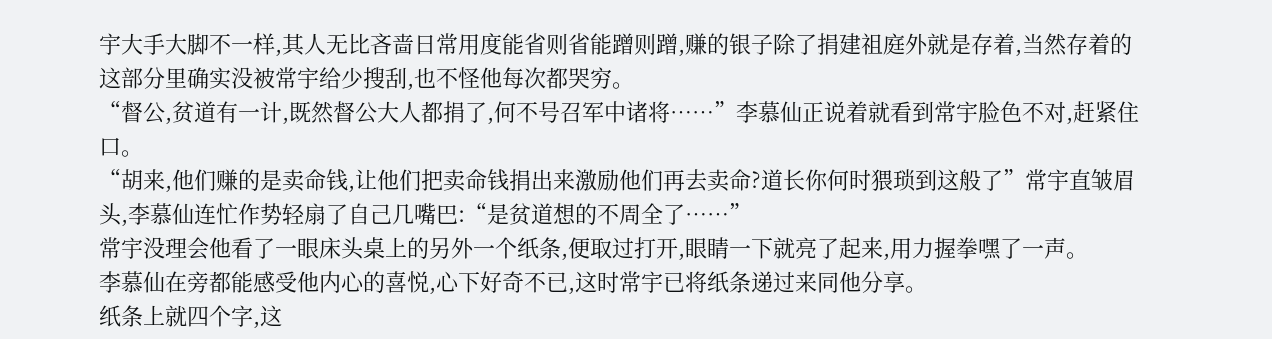宇大手大脚不一样,其人无比吝啬日常用度能省则省能蹭则蹭,赚的银子除了捐建祖庭外就是存着,当然存着的这部分里确实没被常宇给少搜刮,也不怪他每次都哭穷。
“督公,贫道有一计,既然督公大人都捐了,何不号召军中诸将……”李慕仙正说着就看到常宇脸色不对,赶紧住口。
“胡来,他们赚的是卖命钱,让他们把卖命钱捐出来激励他们再去卖命?道长你何时猥琐到这般了”常宇直皱眉头,李慕仙连忙作势轻扇了自己几嘴巴:“是贫道想的不周全了……”
常宇没理会他看了一眼床头桌上的另外一个纸条,便取过打开,眼睛一下就亮了起来,用力握拳嘿了一声。
李慕仙在旁都能感受他内心的喜悦,心下好奇不已,这时常宇已将纸条递过来同他分享。
纸条上就四个字,这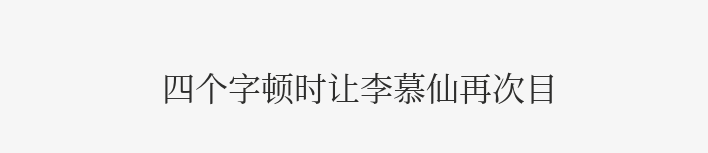四个字顿时让李慕仙再次目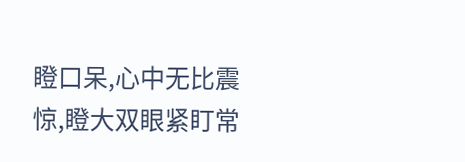瞪口呆,心中无比震惊,瞪大双眼紧盯常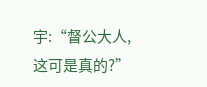宇:“督公大人,这可是真的?”